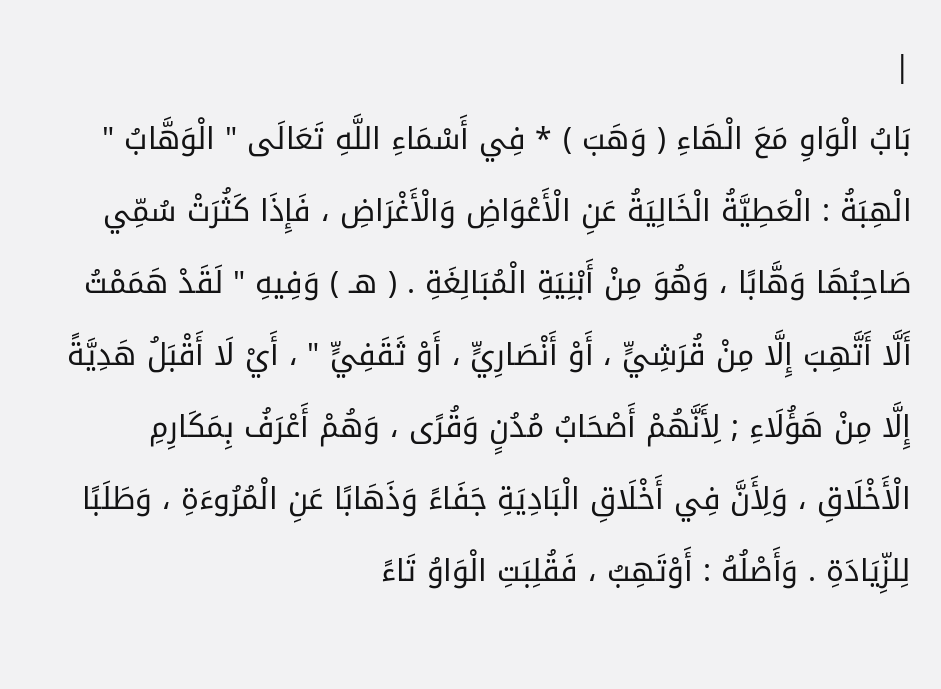|
بَابُ الْوَاوِ مَعَ الْهَاءِ ( وَهَبَ ) * فِي أَسْمَاءِ اللَّهِ تَعَالَى " الْوَهَّابُ " الْهِبَةُ : الْعَطِيَّةُ الْخَالِيَةُ عَنِ الْأَعْوَاضِ وَالْأَغْرَاضِ ، فَإِذَا كَثُرَتْ سُمِّي صَاحِبُهَا وَهَّابًا ، وَهُوَ مِنْ أَبْنِيَةِ الْمُبَالِغَةِ . ( هـ ) وَفِيهِ " لَقَدْ هَمَمْتُ أَلَّا أَتَّهِبَ إِلَّا مِنْ قُرَشِيٍّ ، أَوْ أَنْصَارِيٍّ ، أَوْ ثَقَفِيٍّ " ، أَيْ لَا أَقْبَلُ هَدِيَّةً إِلَّا مِنْ هَؤُلَاءِ ; لِأَنَّهُمْ أَصْحَابُ مُدُنٍ وَقُرًى ، وَهُمْ أَعْرَفُ بِمَكَارِمِ الْأَخْلَاقِ ، وَلِأَنَّ فِي أَخْلَاقِ الْبَادِيَةِ جَفَاءً وَذَهَابًا عَنِ الْمُرُوءَةِ ، وَطَلَبًا لِلزِّيَادَةِ . وَأَصْلُهُ : أَوْتَهِبُ ، فَقُلِبَتِ الْوَاوُ تَاءً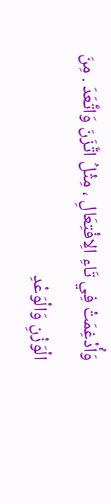وَأُدْغِمَتْ فِي تَاءِ الِافْتِعَالِ ، مِثْلُ اتَّزَنَ وَاتَّعَدَ . مِنَ الْوَزْنِ وَالْوَعْدِ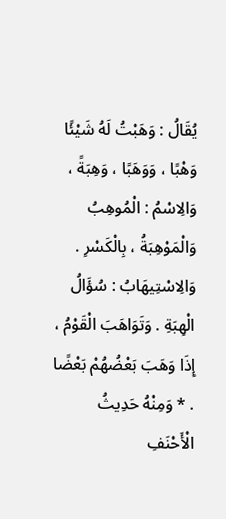يُقَالُ : وَهَبْتُ لَهُ شَيْئًا وَهْبًا ، وَوَهَبًا ، وَهِبَةً ، وَالِاسْمُ : الْمُوهِبُ وَالْمَوْهِبَةُ ، بِالْكَسْرِ . وَالِاسْتِيهَابُ : سُؤَالُ الْهِبَةِ . وَتَوَاهَبَ الْقَوْمُ ، إِذَا وَهَبَ بَعْضُهُمْ بَعْضًا . * وَمِنْهُ حَدِيثُ الْأَحْنَفِ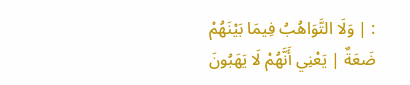: | وَلَا التَّوَاهُبُ فِيمَا بَيْنَهُمْ ضَعَةٌ | يَعْنِي أَنَّهُمْ لَا يَهَبُونَ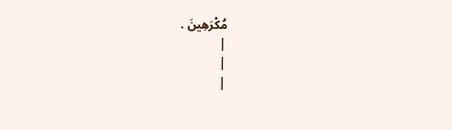مُكْرَهِينَ .
|
|
|